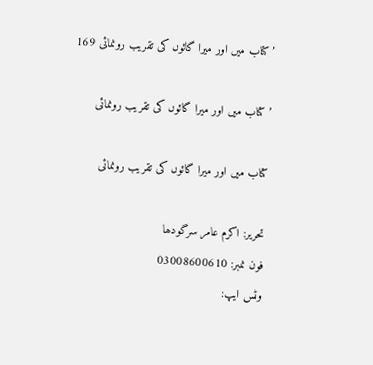’کتاب میں اور میرا گائوں کی تقریب رونمائی 169

’کتاب میں اور میرا گائوں کی تقریب رونمائی

کتاب میں اور میرا گائوں کی تقریب رونمائی

تحریر: اکرم عامر سرگودھا
فون نمبر: 03008600610
وٹس ایپ: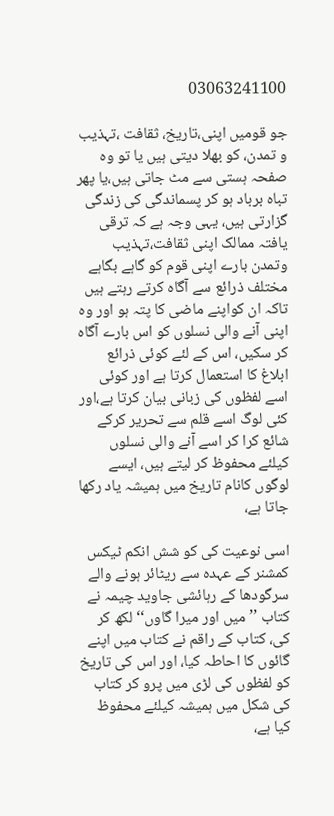03063241100

جو قومیں اپنی،تاریخ، ثقافت ،تہذیب و تمدن، کو بھلا دیتی ہیں یا تو وہ صفحہ ہستی سے مٹ جاتی ہیں،یا پھر تباہ برباد ہو کر پسماندگی کی زندگی گزارتی ہیں، یہی وجہ ہے کہ ترقی یافتہ ممالک اپنی ثقافت،تہذیب وتمدن بارے اپنی قوم کو گاہے بگاہے مختلف ذرائع سے آگاہ کرتے رہتے ہیں تاکہ ان کواپنے ماضی کا پتہ ہو اور وہ اپنی آنے والی نسلوں کو اس بارے آگاہ کر سکیں، اس کے لئے کوئی ذرائع ابلاغ کا استعمال کرتا ہے اور کوئی اسے لفظوں کی زبانی بیان کرتا ہے،اور کئی لوگ اسے قلم سے تحریر کرکے شائع کرا کر اسے آنے والی نسلوں کیلئے محفوظ کر لیتے ہیں، ایسے لوگوں کانام تاریخ میں ہمیشہ یاد رکھا جاتا ہے،

اسی نوعیت کی کو شش انکم ٹیکس کمشنر کے عہدہ سے ریٹائر ہونے والے سرگودھا کے رہائشی جاوید چیمہ نے کتاب ’’میں اور میرا گاوں‘‘ لکھ کر کی، کتاب کے راقم نے کتاب میں اپنے گائوں کا احاطہ کیا، اور اس کی تاریخ کو لفظوں کی لڑی میں پرو کر کتاب کی شکل میں ہمیشہ کیلئے محفوظ کیا ہے،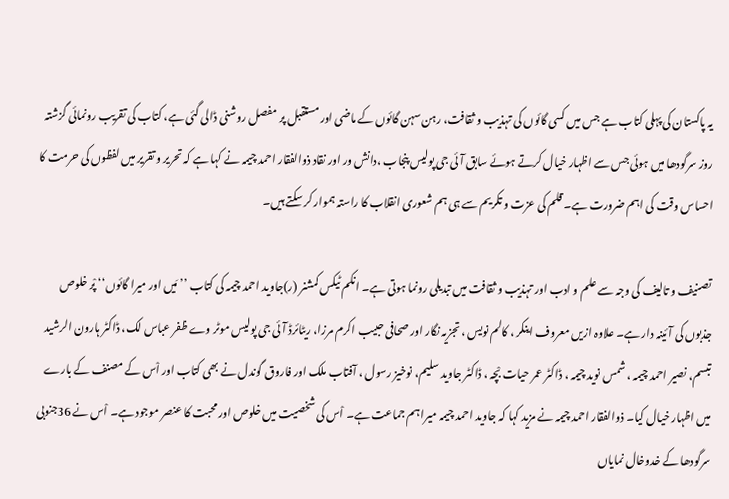یہ پاکستان کی پہلی کتاب ہے جس میں کسی گائوں کی تہذیب و ثقافت، رہن سہن گائوں کے ماضی اور مستقبل پر مفصل روشنی ڈالی گئی ہے، کتاب کی تقریب رونمائی گزشتہ روز سرگودھا میں ہوئی جس سے اظہار خیال کرتے ہوئے سابق آئی جی پولیس پنجاب ،دانش ور اور نقاد ذوالفقار احمد چیمہ نے کہا ہے کہ تحریر و تقریر میں لفظوں کی حرمت کا احساس وقت کی اہم ضرورت ہے۔ قلم کی عزت و تکریم سے ہی ہم شعوری انقلاب کا راستہ ہموار کر سکتے ہیں۔

تصنیف و تالیف کی وجہ سے علم و ادب اور تہذیب و ثقافت میں تبدیلی رونما ہوتی ہے۔ انکم ٹیکس کمشنر (ر)جاوید احمد چیمہ کی کتاب ’’ مَیں اور میرا گائوں‘‘ پْر خلوص جذبوں کی آئینہ دار ہے۔ علاوہ ازیں معروف اینکر ، کالم نویس ، تجزیہ نگار اور صحافی حبیب اکرم مرزا، ریٹائرڈ آئی جی پولیس موٹر وے ظفر عباس لک، ڈاکٹر ہارون الرشید تبسم، نصیر احمد چیمہ ، شمس نوید چیمہ ، ڈاکٹر عمر حیات بْچہ ، ڈاکٹر جاوید سلیم، نوخیز رسول ، آفتاب ملک اور فاروق گوندل نے بھی کتاب اور اْس کے مصنف کے بارے میں اظہار خیال کیا۔ ذوالفقار احمد چیمہ نے مزید کہا کہ جاوید احمد چیمہ میرا ہم جماعت ہے۔ اْس کی شخصیت میں خلوص اور محبت کا عنصر موجود ہے۔ اْس نے 36جنوبی سرگودھا کے خدوخال نمایاں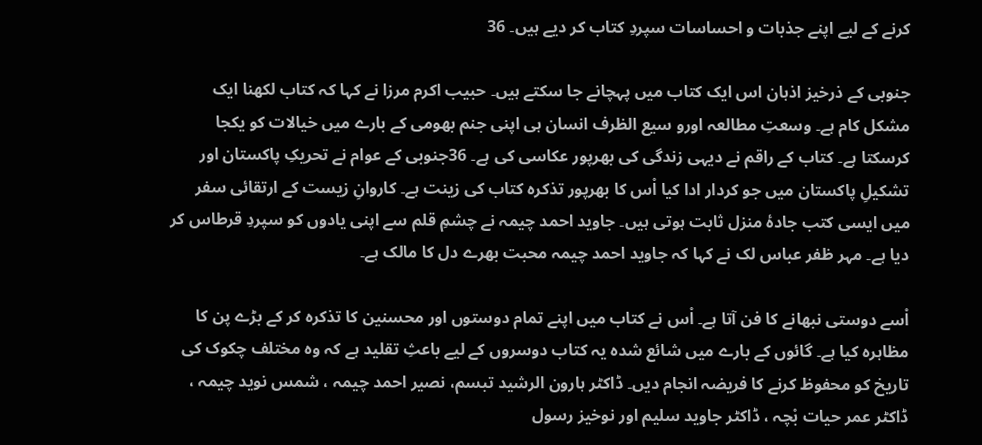کرنے کے لیے اپنے جذبات و احساسات سپردِ کتاب کر دیے ہیں۔ 36

جنوبی کے ذرخیز اذہان اس ایک کتاب میں پہچانے جا سکتے ہیں۔ حبیب اکرم مرزا نے کہا کہ کتاب لکھنا ایک مشکل کام ہے۔ وسعتِ مطالعہ اورو سیع الظرف انسان ہی اپنی جنم بھومی کے بارے میں خیالات کو یکجا کرسکتا ہے۔ کتاب کے راقم نے دیہی زندگی کی بھرپور عکاسی کی ہے۔ 36جنوبی کے عوام نے تحریکِ پاکستان اور تشکیلِ پاکستان میں جو کردار ادا کیا اْس کا بھرپور تذکرہ کتاب کی زینت ہے۔ کاروانِ زیست کے ارتقائی سفر میں ایسی کتب جادۂ منزل ثابت ہوتی ہیں۔ جاوید احمد چیمہ نے چشمِ قلم سے اپنی یادوں کو سپردِ قرطاس کر دیا ہے۔ مہر ظفر عباس لک نے کہا کہ جاوید احمد چیمہ محبت بھرے دل کا مالک ہے۔

اْسے دوستی نبھانے کا فن آتا ہے۔ اْس نے کتاب میں اپنے تمام دوستوں اور محسنین کا تذکرہ کر کے بڑے پن کا مظاہرہ کیا ہے۔ گائوں کے بارے میں شائع شدہ یہ کتاب دوسروں کے لیے باعثِ تقلید ہے کہ وہ مختلف چکوک کی تاریخ کو محفوظ کرنے کا فریضہ انجام دیں۔ ڈاکٹر ہارون الرشید تبسم، نصیر احمد چیمہ ، شمس نوید چیمہ ، ڈاکٹر عمر حیات بْچہ ، ڈاکٹر جاوید سلیم اور نوخیز رسول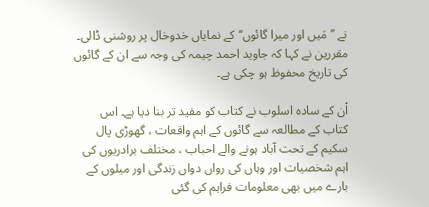نے ’’مَیں اور میرا گائوں‘‘ کے نمایاں خدوخال پر روشنی ڈالی۔ مقررین نے کہا کہ جاوید احمد چیمہ کی وجہ سے ان کے گائوں کی تاریخ محفوظ ہو چکی ہے۔

اْن کے سادہ اسلوب نے کتاب کو مفید تر بنا دیا ہے۔ اس کتاب کے مطالعہ سے گائوں کے اہم واقعات ، گھوڑی پال سکیم کے تحت آباد ہونے والے احباب ، مختلف برادریوں کی اہم شخصیات اور وہاں کی رواں دواں زندگی اور میلوں کے بارے میں بھی معلومات فراہم کی گئی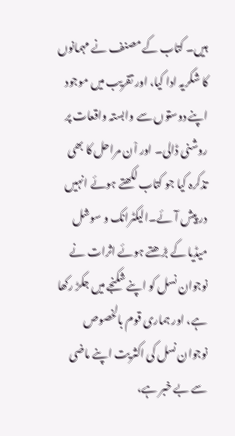ہیں۔ کتاب کے مصنف نے مہمانوں کا شکریہ ادا کیا، اور تقریب میں موجود اپنے دوستوں سے وابستہ واقعات پر روشنی ڈالی۔ اور اْن مراحل کا بھی تذکرہ کیا جو کتاب لکھتے ہوئے انہیں در پیش آئے۔الیکٹرانک و سوشل میڈیا کے بڑھتے ہوئے اثرات نے نوجوان نسل کو اپنے شکنجے میں جکڑ رکھا ہے، اور ہماری قوم بالخصوص نوجوان نسل کی اکثریت اپنے ماضی سے بے خبر ہے،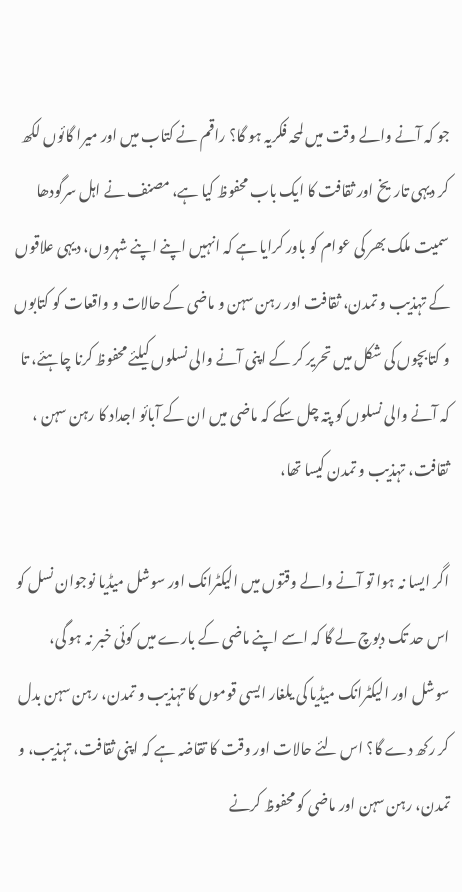جو کہ آنے والے وقت میں لمحہ فکریہ ہو گا؟ راقم نے کتاب میں اور میرا گائوں لکھ کر دیہی تاریخ اور ثقافت کا ایک باب محفوظ کیا ہے، مصنف نے اہل سرگودھا سمیت ملک بھر کی عوام کو باور کرایا ہے کہ انہیں اپنے اپنے شہروں، دیہی علاقوں کے تہذیب و تمدن، ثقافت اور رہن سہن و ماضی کے حالات و واقعات کو کتابوں و کتابچوں کی شکل میں تحریر کر کے اپنی آنے والی نسلوں کیلئے محفوظ کرنا چاہئے، تا کہ آنے والی نسلوں کو پتہ چل سکے کہ ماضی میں ان کے آبائو اجداد کا رہن سہن ، ثقافت، تہذیب و تمدن کیسا تھا،

اگر ایسا نہ ہوا تو آنے والے وقتوں میں الیکٹرانک اور سوشل میڈیا نوجوان نسل کو اس حد تک دبوچ لے گا کہ اسے اپنے ماضی کے بارے میں کوئی خبر نہ ہو گی، سوشل اور الیکٹرانک میڈیا کی یلغار ایسی قوموں کا تہذیب و تمدن، رہن سہن بدل کر رکھ دے گا؟ اس لئے حالات اور وقت کا تقاضہ ہے کہ اپنی ثقافت، تہذیب، و تمدن، رہن سہن اور ماضی کو محفوظ کرنے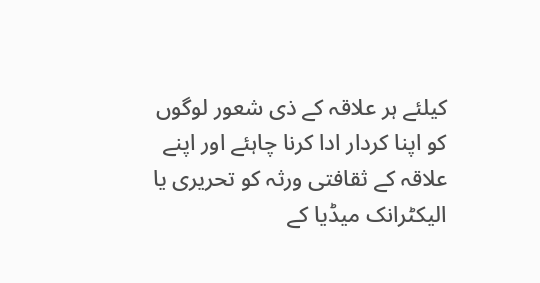کیلئے ہر علاقہ کے ذی شعور لوگوں کو اپنا کردار ادا کرنا چاہئے اور اپنے علاقہ کے ثقافتی ورثہ کو تحریری یا الیکٹرانک میڈیا کے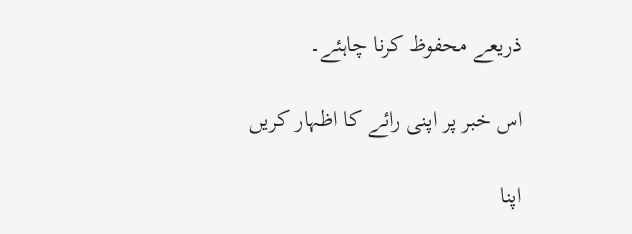ذریعے محفوظ کرنا چاہئے۔

اس خبر پر اپنی رائے کا اظہار کریں

اپنا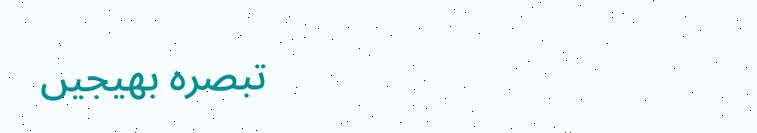تبصرہ بھیجیں